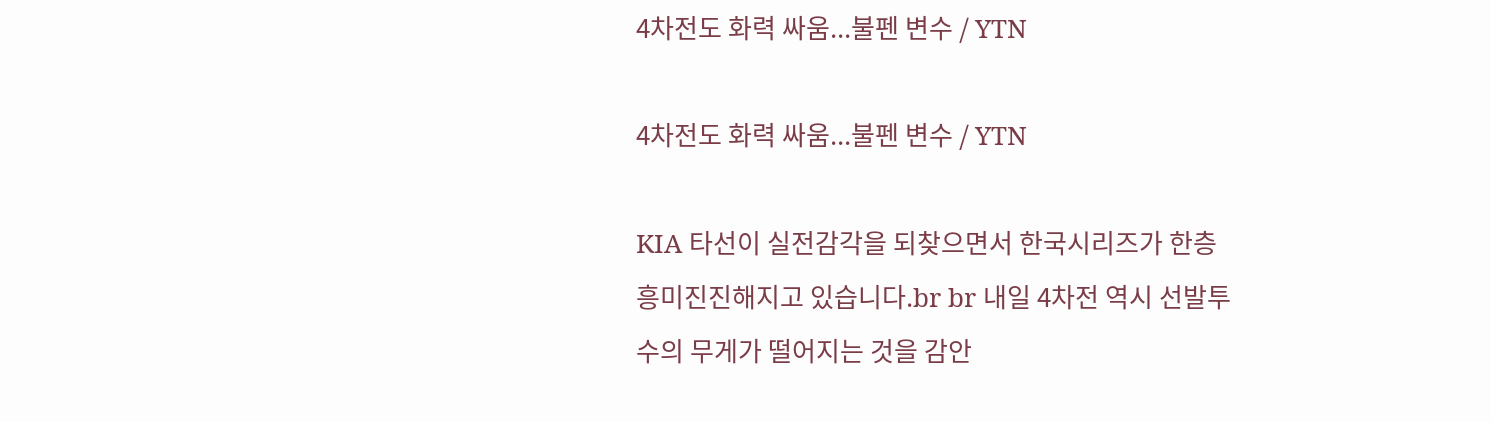4차전도 화력 싸움...불펜 변수 / YTN

4차전도 화력 싸움...불펜 변수 / YTN

KIA 타선이 실전감각을 되찾으면서 한국시리즈가 한층 흥미진진해지고 있습니다.br br 내일 4차전 역시 선발투수의 무게가 떨어지는 것을 감안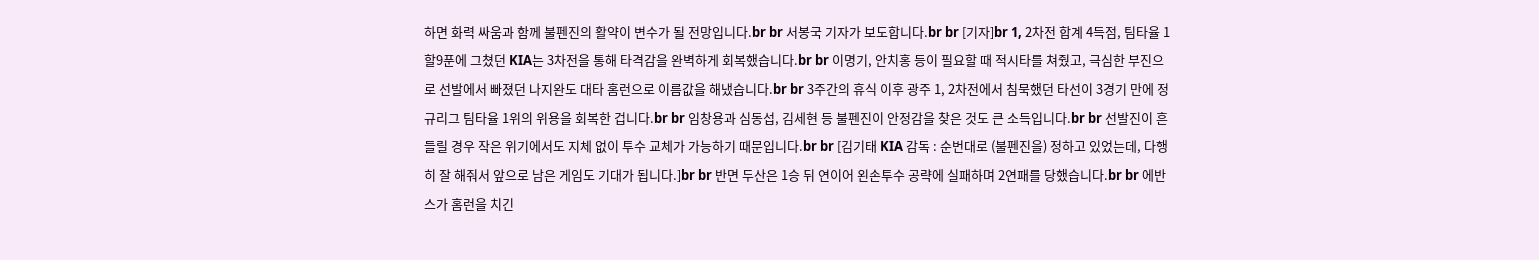하면 화력 싸움과 함께 불펜진의 활약이 변수가 될 전망입니다.br br 서봉국 기자가 보도합니다.br br [기자]br 1, 2차전 합계 4득점, 팀타율 1할9푼에 그쳤던 KIA는 3차전을 통해 타격감을 완벽하게 회복했습니다.br br 이명기, 안치홍 등이 필요할 때 적시타를 쳐줬고, 극심한 부진으로 선발에서 빠졌던 나지완도 대타 홈런으로 이름값을 해냈습니다.br br 3주간의 휴식 이후 광주 1, 2차전에서 침묵했던 타선이 3경기 만에 정규리그 팀타율 1위의 위용을 회복한 겁니다.br br 임창용과 심동섭, 김세현 등 불펜진이 안정감을 찾은 것도 큰 소득입니다.br br 선발진이 흔들릴 경우 작은 위기에서도 지체 없이 투수 교체가 가능하기 때문입니다.br br [김기태 KIA 감독 : 순번대로 (불펜진을) 정하고 있었는데, 다행히 잘 해줘서 앞으로 남은 게임도 기대가 됩니다.]br br 반면 두산은 1승 뒤 연이어 왼손투수 공략에 실패하며 2연패를 당했습니다.br br 에반스가 홈런을 치긴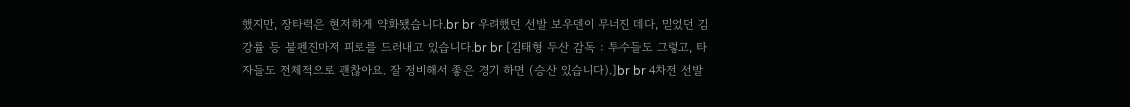했지만, 장타력은 현저하게 약화됐습니다.br br 우려했던 선발 보우덴이 무너진 데다, 믿었던 김강률 등 불펜진마저 피로를 드러내고 있습니다.br br [김태형 두산 감독 : 투수들도 그렇고, 타자들도 전체적으로 괜찮아요. 잘 정비해서 좋은 경기 하면 (승산 있습니다).]br br 4차전 선발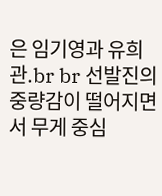은 임기영과 유희관.br br 선발진의 중량감이 떨어지면서 무게 중심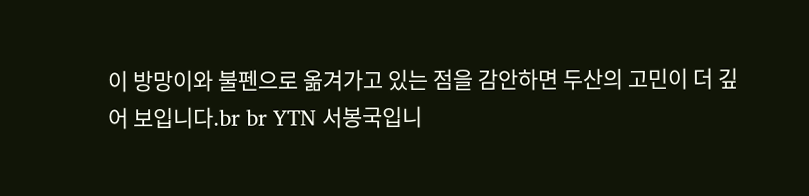이 방망이와 불펜으로 옮겨가고 있는 점을 감안하면 두산의 고민이 더 깊어 보입니다.br br YTN 서봉국입니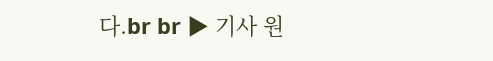다.br br ▶ 기사 원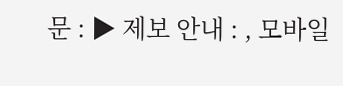문 : ▶ 제보 안내 : , 모바일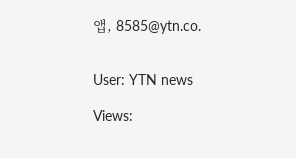앱, 8585@ytn.co.


User: YTN news

Views: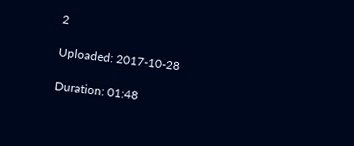2

Uploaded: 2017-10-28

Duration: 01:48